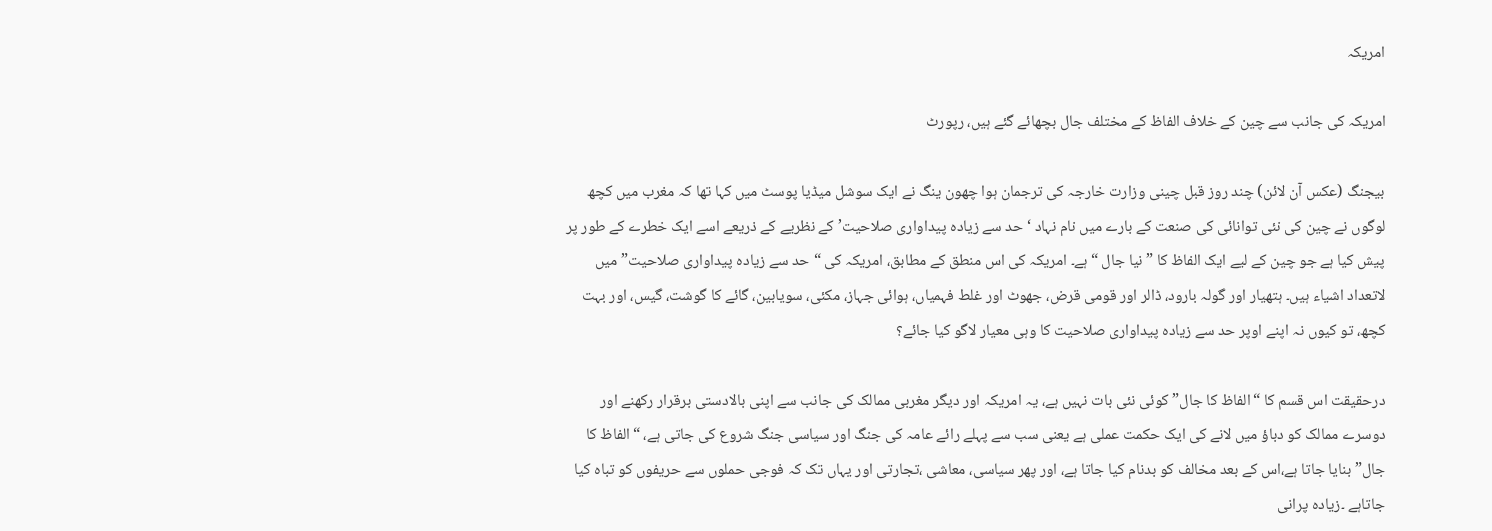امریکہ

امریکہ کی جانب سے چین کے خلاف الفاظ کے مختلف جال بچھائے گئے ہیں، رپورٹ

بیجنگ (عکس آن لائن) چند روز قبل چینی وزارت خارجہ کی ترجمان ہوا چھون ینگ نے ایک سوشل میڈیا پوسٹ میں کہا تھا کہ مغرب میں کچھ لوگوں نے چین کی نئی توانائی کی صنعت کے بارے میں نام نہاد ‘حد سے زیادہ پیداواری صلاحیت’ کے نظریے کے ذریعے اسے ایک خطرے کے طور پر پیش کیا ہے جو چین کے لیے ایک الفاظ کا ” نیا جال “ہے۔ امریکہ کی اس منطق کے مطابق، امریکہ کی “حد سے زیادہ پیداواری صلاحیت” میں لاتعداد اشیاء ہیں۔ ہتھیار اور گولہ بارود، ڈالر اور قومی قرض، جھوٹ اور غلط فہمیاں، ہوائی جہاز، مکئی، سویابین، گائے کا گوشت، گیس، اور بہت کچھ، تو کیوں نہ اپنے اوپر حد سے زیادہ پیداواری صلاحیت کا وہی معیار لاگو کیا جائے؟

درحقیقت اس قسم کا “الفاظ کا جال” کوئی نئی بات نہیں ہے، یہ امریکہ اور دیگر مغربی ممالک کی جانب سے اپنی بالادستی برقرار رکھنے اور دوسرے ممالک کو دباؤ میں لانے کی ایک حکمت عملی ہے یعنی سب سے پہلے رائے عامہ کی جنگ اور سیاسی جنگ شروع کی جاتی ہے، “الفاظ کا جال” بنایا جاتا ہے،اس کے بعد مخالف کو بدنام کیا جاتا ہے، اور پھر سیاسی، معاشی ،تجارتی اور یہاں تک کہ فوجی حملوں سے حریفوں کو تباہ کیا جاتاہے ۔زیادہ پرانی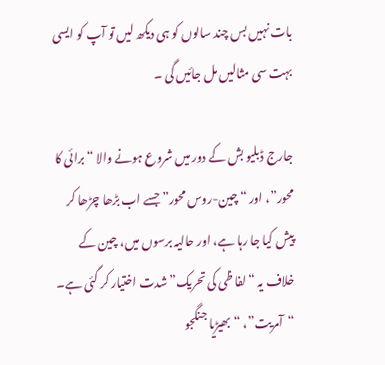بات نہیں بس چند سالوں کو ہی دیکھ لیں تو آپ کو ایسی بہت سی مثالیں مل جائیں گی ۔

جارج ڈبلیو بش کے دور میں شروع ہونے والا “برائی کا محور”، اور “چین-روس محور” جسے اب بڑھا چڑھا کر پیش کیا جا رہا ہے، اور حالیہ برسوں میں، چین کے خلاف یہ “لفا ظی کی تحریک” شدت اختیار کر گئی ہے۔ “آمریت”، “بھیڑیا جنگجو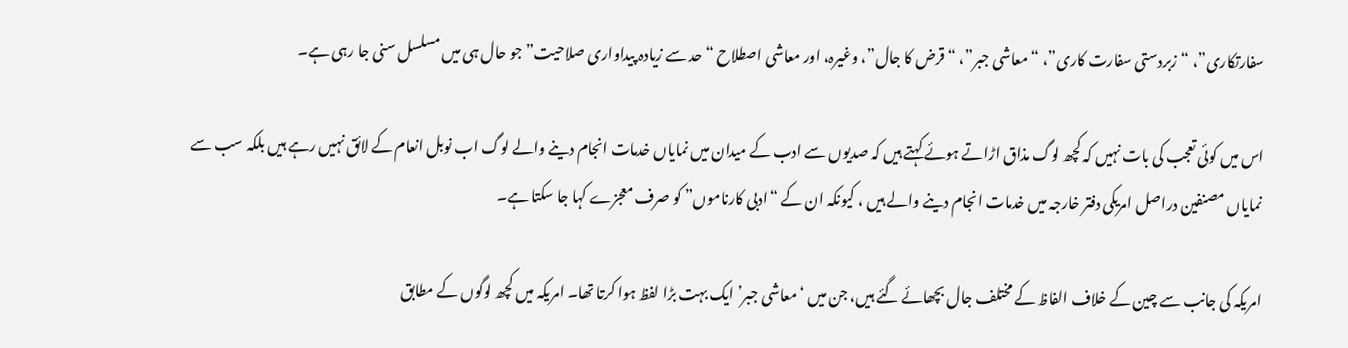سفارتکاری”، “زبردستی سفارت کاری”، “معاشی جبر”، “قرض کا جال”، وغیرہ، اور معاشی اصطلاح “حد سے زیادہ پیداواری صلاحیت” جو حال ہی میں مسلسل سنی جا رہی ہے۔

اس میں کوئی تعجب کی بات نہیں کہ کچھ لوگ مذاق اڑاتے ہوئے کہتے ہیں کہ صدیوں سے ادب کے میدان میں نمایاں خدمات انجام دینے والے لوگ اب نوبل انعام کے لائق نہیں رہے ہیں بلکہ سب سے نمایاں مصنفین دراصل امریکی دفتر خارجہ میں خدمات انجام دینے والے ہیں ، کیونکہ ان کے “ادبی کارناموں” کو صرف معجزے کہا جا سکتا ہے۔

امریکہ کی جانب سے چین کے خلاف الفاظ کے مختلف جال بچھائے گئے ہیں، جن میں ‘معاشی جبر’ ایک بہت بڑا لفظ ہوا کرتا تھا۔ امریکہ میں کچھ لوگوں کے مطابق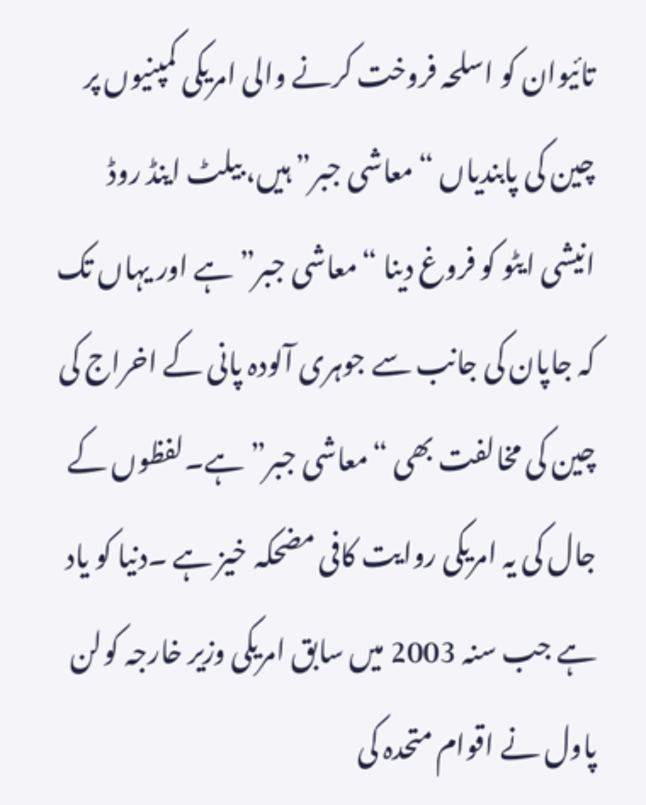تائیوان کو اسلحہ فروخت کرنے والی امریکی کمپنیوں پر چین کی پابندیاں “معاشی جبر” ہیں، بیلٹ اینڈ روڈ انیشی ایٹو کو فروغ دینا “معاشی جبر” ہے اور یہاں تک کہ جاپان کی جانب سے جوہری آلودہ پانی کے اخراج کی چین کی مخالفت بھی “معاشی جبر” ہے۔لفظوں کے جال کی یہ امریکی روایت کافی مضحکہ خیز ہے ۔دنیا کو یاد ہے جب سنہ 2003 میں سابق امریکی وزیر خارجہ کولن پاول نے اقوام متحدہ کی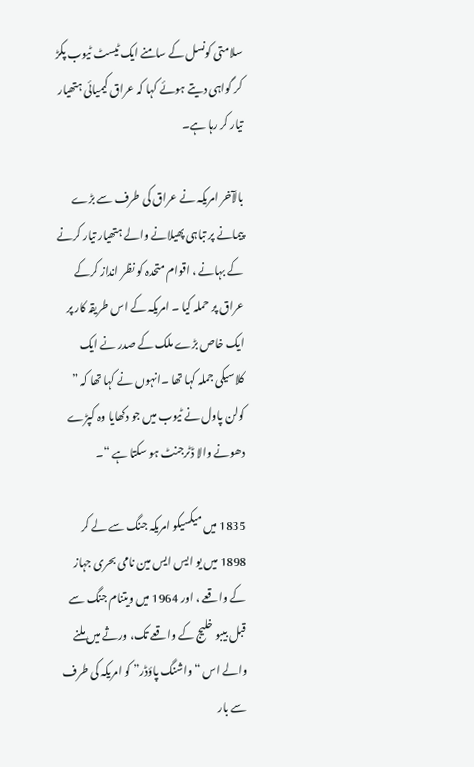سلامتی کونسل کے سامنے ایک ٹیسٹ ٹیوب پکڑ کر گواہی دیتے ہوئے کہا کہ عراق کیمیائی ہتھیار تیار کر رہا ہے۔

بالآخر امریکہ نے عراق کی طرف سے بڑے پیمانے پر تباہی پھیلانے والے ہتھیار تیار کرنے کے بہانے ، اقوام متحدہ کو نظر انداز کرکے عراق پر حملہ کیا ۔ امریکہ کے اس طریقہ کار پر ایک خاص بڑے ملک کے صدر نے ایک کلاسیکی جملہ کہا تھا ۔انہوں نے کہا تھا کہ ” کولن پاول نے ٹیوب میں جو دکھایا وہ کپڑے دھونے والا ڈٹرجنٹ ہو سکتا ہے “۔

1835 میں میکسیکو امریکہ جنگ سے لے کر 1898 میں یو ایس ایس مین نامی بحری جہاز کے واقعے ، اور 1964 میں ویتنام جنگ سے قبل بیبو خلیج کے واقعے تک، ورثے میں ملنے والے اس “واشنگ پاؤڈر” کو امریکہ کی طرف سے بار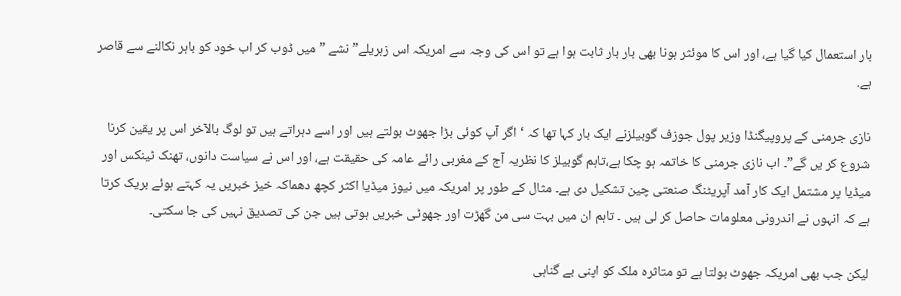بار استعمال کیا گیا ہے، اور اس کا موئثر ہونا بھی بار بار ثابت ہوا ہے تو اس کی وجہ سے امریکہ اس زہریلے”نشے ” میں ڈوب کر اب خود کو باہر نکالنے سے قاصر ہے.

نازی جرمنی کے پروپیگنڈا وزیر پول جوزف گوبیلزنے ایک بار کہا تھا کہ ‘اگر آپ کوئی بڑا جھوٹ بولتے ہیں اور اسے دہراتے ہیں تو لوگ بالآخر اس پر یقین کرنا شروع کر یں گے”۔ اب نازی جرمنی کا خاتمہ ہو چکا ہے،تاہم گوبیلز کا نظریہ آج کے مغربی رائے عامہ کی حقیقت ہے، اور اس نے سیاست دانوں، تھنک ٹینکس اور میڈیا پر مشتمل ایک کار آمد آپریٹنگ صنعتی چین تشکیل دی ہے۔ مثال کے طور پر امریکہ میں نیوز میڈیا اکثر کچھ دھماکہ خیز خبریں یہ کہتے ہوئے بریک کرتا ہے کہ انہوں نے اندرونی معلومات حاصل کر لی ہیں ۔ تاہم ان میں بہت سی من گھڑت اور جھوٹی خبریں ہوتی ہیں جن کی تصدیق نہیں کی جا سکتی۔

لیکن جب بھی امریکہ جھوٹ بولتا ہے تو متاثرہ ملک کو اپنی بے گناہی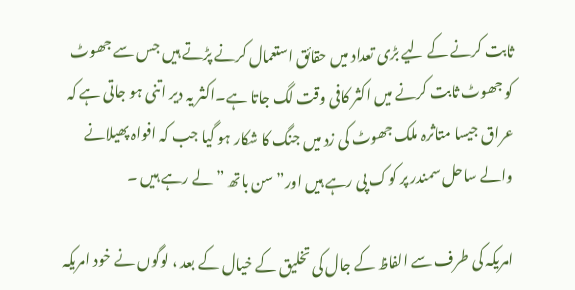ثابت کرنے کے لیے بڑی تعداد میں حقائق استعمال کرنے پڑتے ہیں جس سے جھوٹ کو جھوٹ ثابت کرنے میں اکثر کافی وقت لگ جاتا ہے۔اکثر یہ دیر اتنی ہو جاتی ہے کہ عراق جیسا متاثرہ ملک جھوٹ کی زد میں جنگ کا شکار ہو گیا جب کہ افواہ پھیلانے والے ساحل سمندر پر کوک پی رہے ہیں اور” سن باتھ ” لے رہے ہیں ۔

امریکہ کی طرف سے الفاظ کے جال کی تخلیق کے خیال کے بعد ، لوگوں نے خود امریکہ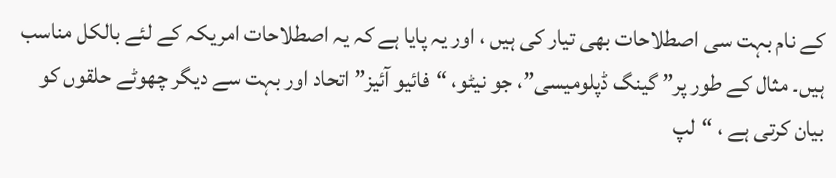کے نام بہت سی اصطلاحات بھی تیار کی ہیں ، اور یہ پایا ہے کہ یہ اصطلاحات امریکہ کے لئے بالکل مناسب ہیں۔ مثال کے طور پر” گینگ ڈپلومیسی”، جو نیٹو، “فائیو آئیز” اتحاد اور بہت سے دیگر چھوٹے حلقوں کو بیان کرتی ہے ، “لپ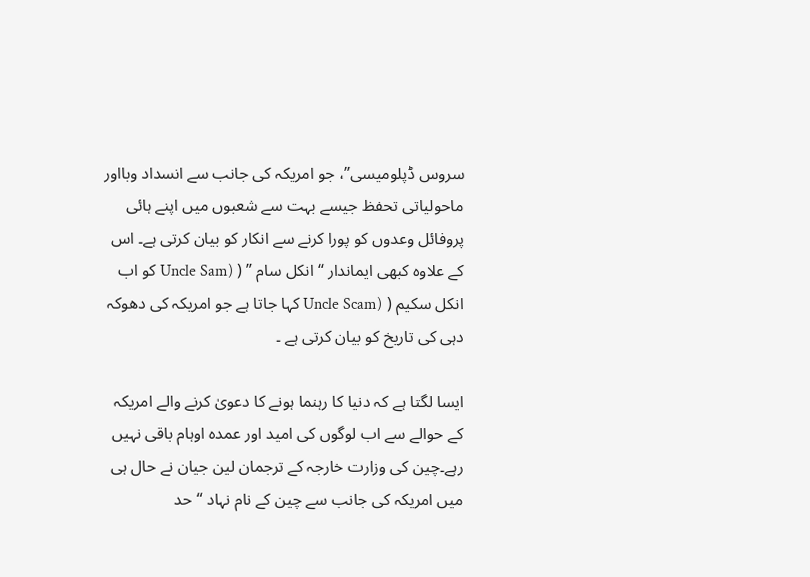سروس ڈپلومیسی”، جو امریکہ کی جانب سے انسداد وبااور ماحولیاتی تحفظ جیسے بہت سے شعبوں میں اپنے ہائی پروفائل وعدوں کو پورا کرنے سے انکار کو بیان کرتی ہے۔ اس کے علاوہ کبھی ایماندار “انکل سام ” ( (Uncle Sam کو اب انکل سکیم ( (Uncle Scam کہا جاتا ہے جو امریکہ کی دھوکہ دہی کی تاریخ کو بیان کرتی ہے ۔

ایسا لگتا ہے کہ دنیا کا رہنما ہونے کا دعویٰ کرنے والے امریکہ کے حوالے سے اب لوگوں کی امید اور عمدہ اوہام باقی نہیں رہے۔چین کی وزارت خارجہ کے ترجمان لین جیان نے حال ہی میں امریکہ کی جانب سے چین کے نام نہاد “حد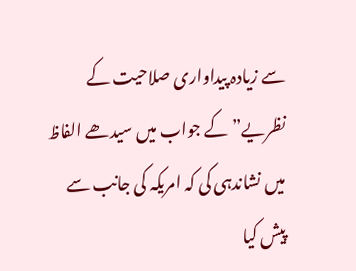سے زیادہ پیداواری صلاحیت کے نظریے” کے جواب میں سیدھے الفاظ میں نشاندہی کی کہ امریکہ کی جانب سے پیش کیا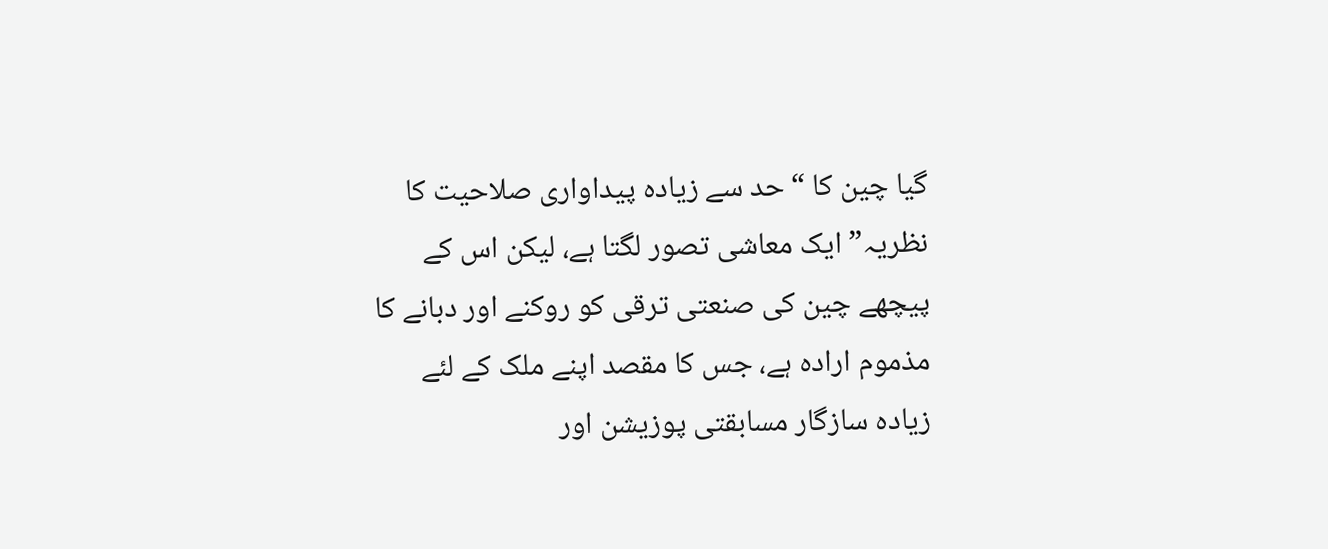گیا چین کا “حد سے زیادہ پیداواری صلاحیت کا نظریہ” ایک معاشی تصور لگتا ہے، لیکن اس کے پیچھے چین کی صنعتی ترقی کو روکنے اور دبانے کا مذموم ارادہ ہے، جس کا مقصد اپنے ملک کے لئے زیادہ سازگار مسابقتی پوزیشن اور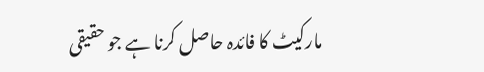مارکیٹ کا فائدہ حاصل کرنا ہے جو حقیقی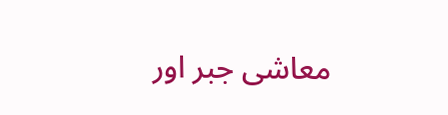معاشی جبر اور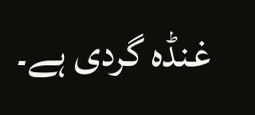غنڈہ گردی ہے۔